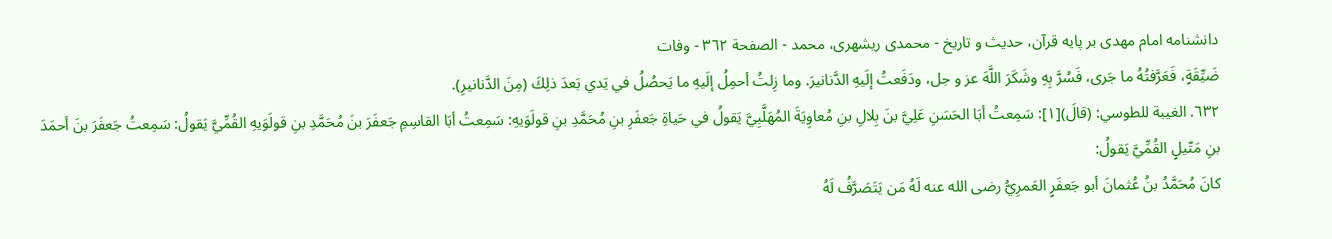دانشنامه امام مهدى بر پايه قرآن، حديث و تاريخ - محمدی ریشهری، محمد - الصفحة ٣٦٢ - وفات
ضَيِّقَةٍ، فَعَرَّفتُهُ ما جَرى، فَسُرَّ بِهِ وشَكَرَ اللَّهَ عز و جل، ودَفَعتُ إلَيهِ الدَّنانيرَ. وما زِلتُ أحمِلُ إلَيهِ ما يَحصُلُ في يَدي بَعدَ ذلِكَ (مِنَ الدَّنانيرِ).
٦٣٢. الغيبة للطوسي: (قالَ)[١]: سَمِعتُ أبَا الحَسَنِ عَلِيَّ بنَ بِلالِ بنِ مُعاوِيَةَ المُهَلَّبِيَّ يَقولُ في حَياةِ جَعفَرِ بنِ مُحَمَّدِ بنِ قولَوَيهِ: سَمِعتُ أبَا القاسِمِ جَعفَرَ بنَ مُحَمَّدِ بنِ قولَوَيهِ القُمِّيَّ يَقولُ: سَمِعتُ جَعفَرَ بنَ أحمَدَ بنِ مَتّيلٍ القُمِّيَّ يَقولُ:
كانَ مُحَمَّدُ بنُ عُثمانَ أبو جَعفَرٍ العَمرِيُّ رضى الله عنه لَهُ مَن يَتَصَرَّفُ لَهُ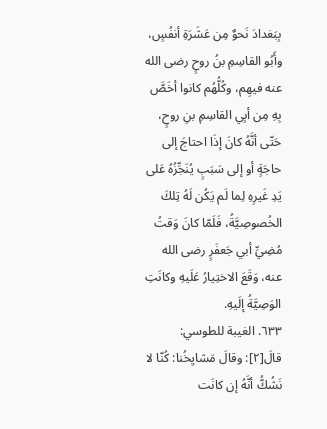بِبَغدادَ نَحوٌ مِن عَشَرَةِ أنفُسٍ، وأَبُو القاسِمِ بنُ روحٍ رضى الله عنه فيهِم، وكُلُّهُم كانوا أخَصَّ بِهِ مِن أبِي القاسِمِ بنِ روحٍ، حَتّى أنَّهُ كانَ إذَا احتاجَ إلى حاجَةٍ أو إلى سَبَبٍ يُنَجِّزُهُ عَلى يَدِ غَيرِهِ لِما لَم يَكُن لَهُ تِلكَ الخُصوصِيَّةُ، فَلَمّا كانَ وَقتُ مُضِيِّ أبي جَعفَرٍ رضى الله عنه، وَقَعَ الاختِيارُ عَلَيهِ وكانَتِ الوَصِيَّةُ إلَيهِ.
٦٣٣. الغيبة للطوسي: قالَ[٢]: وقالَ مَشايِخُنا: كُنّا لا نَشُكُّ أنَّهُ إن كانَت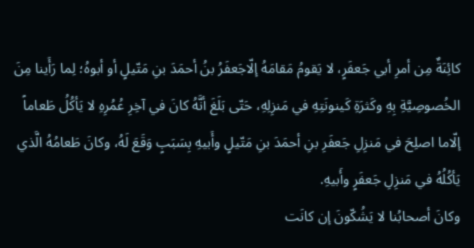كائِنَةٌ مِن أمرِ أبي جَعفَرٍ، لا يَقومُ مَقامَهُ إلّاجَعفَرُ بنُ أحمَدَ بنِ مَتّيلٍ أو أبوهُ؛ لِما رَأَينا مِنَ الخُصوصِيَّةِ بِهِ وكَثرَةِ كَينونَتِهِ في مَنزِلِهِ، حَتّى بَلَغَ أنَّهُ كانَ في آخِرِ عُمُرِهِ لا يَأكُلُ طَعاماً إلّاما اصلِحَ في مَنزِلِ جَعفَرِ بنِ أحمَدَ بنِ مَتّيلٍ وأَبيهِ بِسَبَبٍ وَقَعَ لَهُ، وكانَ طَعامُهُ الَّذي يَأكُلُهُ في مَنزِلِ جَعفَرٍ وأَبيهِ.
وكانَ أصحابُنا لا يَشُكّونَ إن كانَت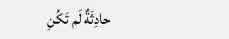حادِثَةٌ لَم تَكُنِ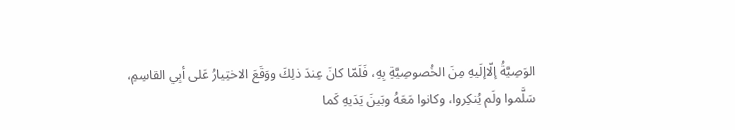الوَصِيَّةُ إلّاإلَيهِ مِنَ الخُصوصِيَّةِ بِهِ، فَلَمّا كانَ عِندَ ذلِكَ ووَقَعَ الاختِيارُ عَلى أبِي القاسِمِ، سَلَّموا ولَم يُنكِروا، وكانوا مَعَهُ وبَينَ يَدَيهِ كَما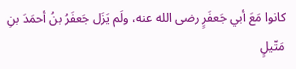كانوا مَعَ أبي جَعفَرٍ رضى الله عنه، ولَم يَزَل جَعفَرُ بنُ أحمَدَ بنِ مَتّيلٍ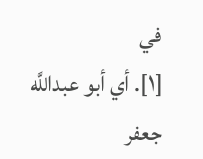في
[١]. أي أبو عبداللَّه جعفر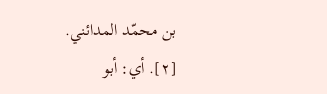بن محمّد المدائني.
[٢]. أي: أبو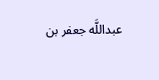عبداللَّه جعفر بن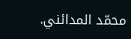محمّد المدائني.